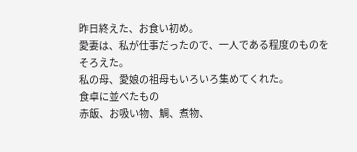昨日終えた、お食い初め。
愛妻は、私が仕事だったので、一人である程度のものをそろえた。
私の母、愛娘の祖母もいろいろ集めてくれた。
食卓に並べたもの
赤飯、お吸い物、鯛、煮物、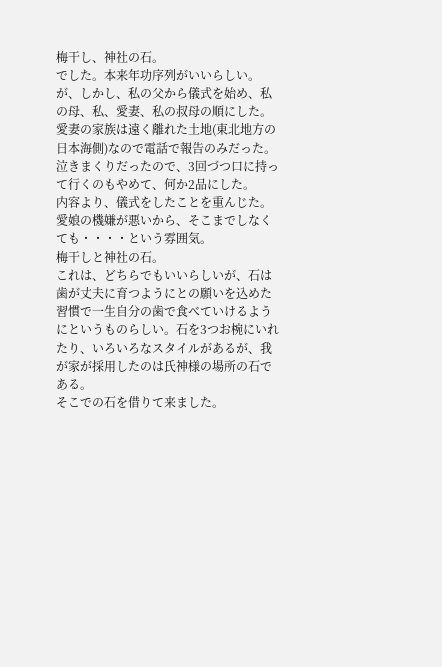梅干し、神社の石。
でした。本来年功序列がいいらしい。が、しかし、私の父から儀式を始め、私の母、私、愛妻、私の叔母の順にした。愛妻の家族は遠く離れた土地(東北地方の日本海側)なので電話で報告のみだった。
泣きまくりだったので、3回づつ口に持って行くのもやめて、何か2品にした。
内容より、儀式をしたことを重んじた。
愛娘の機嫌が悪いから、そこまでしなくても・・・・という雰囲気。
梅干しと神社の石。
これは、どちらでもいいらしいが、石は歯が丈夫に育つようにとの願いを込めた習慣で一生自分の歯で食べていけるようにというものらしい。石を3つお椀にいれたり、いろいろなスタイルがあるが、我が家が採用したのは氏神様の場所の石である。
そこでの石を借りて来ました。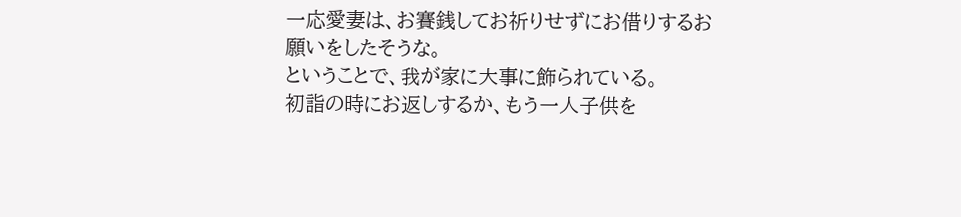一応愛妻は、お賽銭してお祈りせずにお借りするお願いをしたそうな。
ということで、我が家に大事に飾られている。
初詣の時にお返しするか、もう一人子供を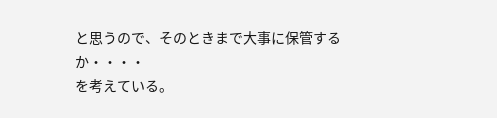と思うので、そのときまで大事に保管するか・・・・
を考えている。